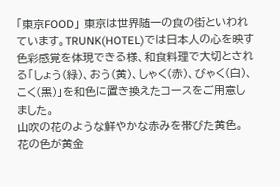「東京FOOD」 東京は世界随一の食の街といわれています。TRUNK(HOTEL)では日本人の心を映す色彩感覚を体現できる様、和食料理で大切とされる「しょう(緑)、おう(黄)、しゃく(赤)、びゃく(白)、こく(黒)」を和色に置き換えたコースをご用意しました。
山吹の花のような鮮やかな赤みを帯びた黄色。 花の色が黄金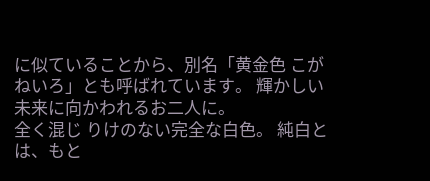に似ていることから、別名「黄金色 こがねいろ」とも呼ばれています。 輝かしい未来に向かわれるお二人に。
全く混じ りけのない完全な白色。 純白とは、もと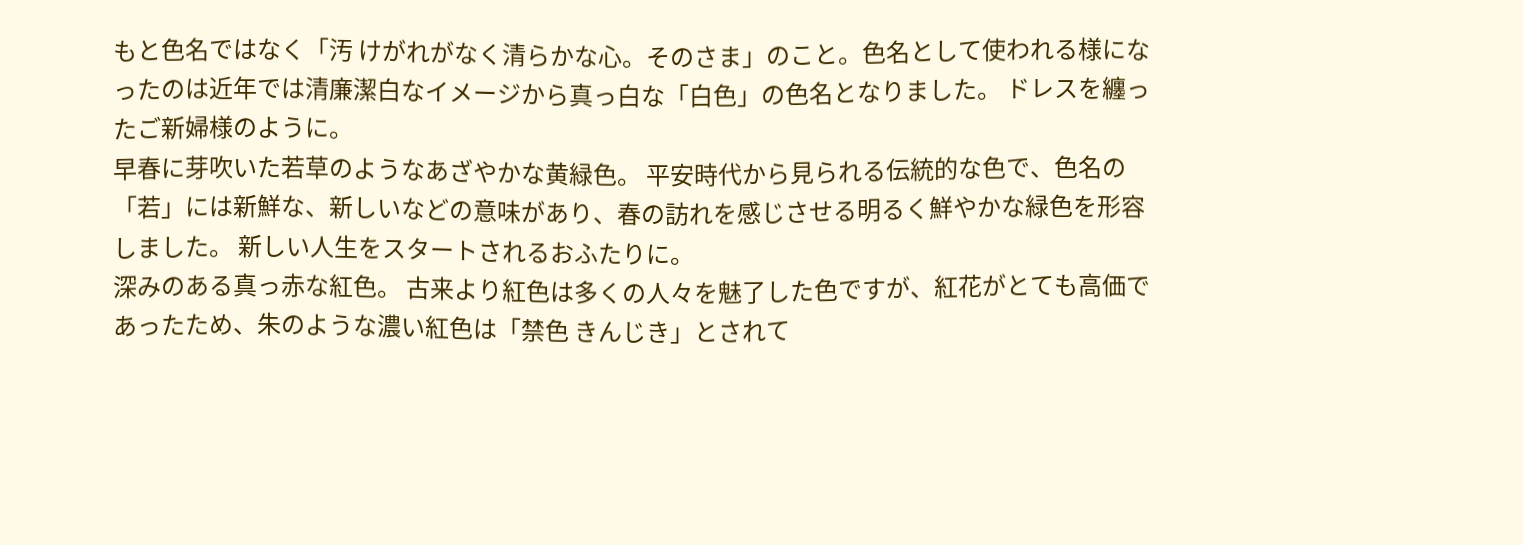もと色名ではなく「汚 けがれがなく清らかな心。そのさま」のこと。色名として使われる様になったのは近年では清廉潔白なイメージから真っ白な「白色」の色名となりました。 ドレスを纏ったご新婦様のように。
早春に芽吹いた若草のようなあざやかな黄緑色。 平安時代から見られる伝統的な色で、色名の「若」には新鮮な、新しいなどの意味があり、春の訪れを感じさせる明るく鮮やかな緑色を形容しました。 新しい人生をスタートされるおふたりに。
深みのある真っ赤な紅色。 古来より紅色は多くの人々を魅了した色ですが、紅花がとても高価であったため、朱のような濃い紅色は「禁色 きんじき」とされて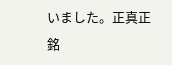いました。正真正銘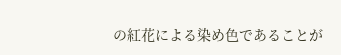の紅花による染め色であることが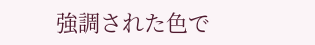強調された色で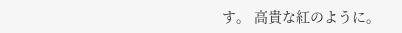す。 高貴な紅のように。